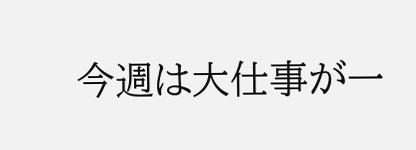今週は大仕事が一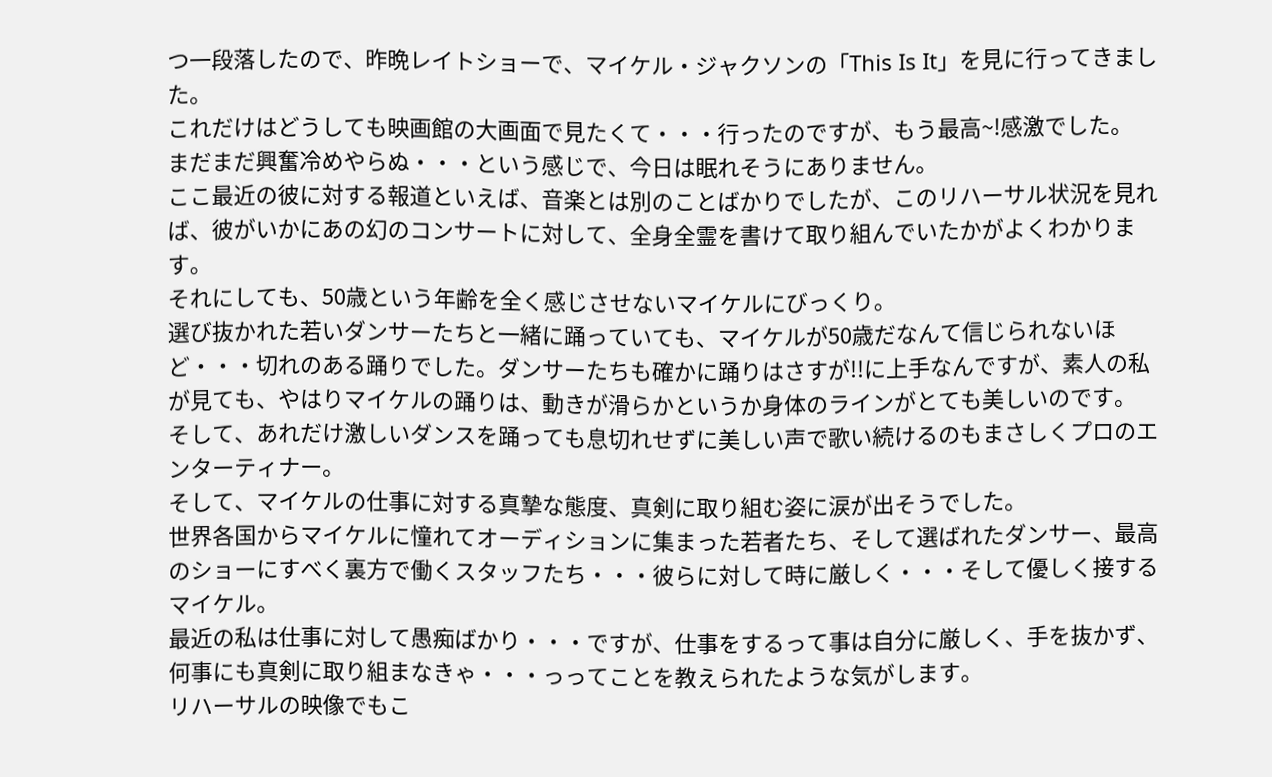つ一段落したので、昨晩レイトショーで、マイケル・ジャクソンの「This Is It」を見に行ってきました。
これだけはどうしても映画館の大画面で見たくて・・・行ったのですが、もう最高~!感激でした。
まだまだ興奮冷めやらぬ・・・という感じで、今日は眠れそうにありません。
ここ最近の彼に対する報道といえば、音楽とは別のことばかりでしたが、このリハーサル状況を見れば、彼がいかにあの幻のコンサートに対して、全身全霊を書けて取り組んでいたかがよくわかります。
それにしても、50歳という年齢を全く感じさせないマイケルにびっくり。
選び抜かれた若いダンサーたちと一緒に踊っていても、マイケルが50歳だなんて信じられないほど・・・切れのある踊りでした。ダンサーたちも確かに踊りはさすが!!に上手なんですが、素人の私が見ても、やはりマイケルの踊りは、動きが滑らかというか身体のラインがとても美しいのです。
そして、あれだけ激しいダンスを踊っても息切れせずに美しい声で歌い続けるのもまさしくプロのエンターティナー。
そして、マイケルの仕事に対する真摯な態度、真剣に取り組む姿に涙が出そうでした。
世界各国からマイケルに憧れてオーディションに集まった若者たち、そして選ばれたダンサー、最高のショーにすべく裏方で働くスタッフたち・・・彼らに対して時に厳しく・・・そして優しく接するマイケル。
最近の私は仕事に対して愚痴ばかり・・・ですが、仕事をするって事は自分に厳しく、手を抜かず、何事にも真剣に取り組まなきゃ・・・っってことを教えられたような気がします。
リハーサルの映像でもこ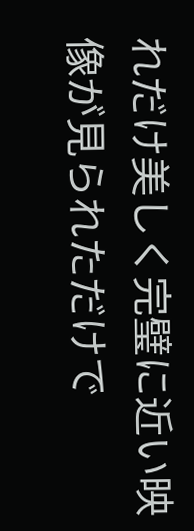れだけ美しく完璧に近い映像が見られただけで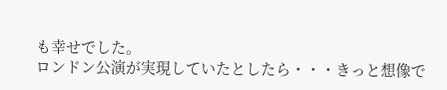も幸せでした。
ロンドン公演が実現していたとしたら・・・きっと想像で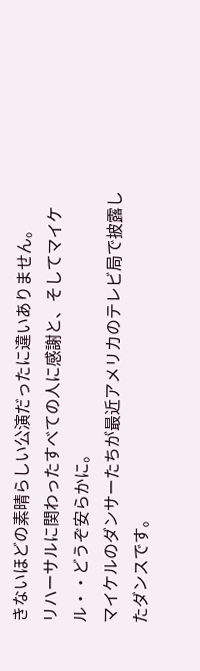きないほどの素晴らしい公演だったに違いありません。
リハーサルに関わったすべての人に感謝と、そしてマイケル・・どうぞ安らかに。
マイケルのダンサーたちが最近アメリカのテレビ局で披露したダンスです。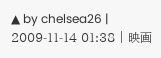▲ by chelsea26 | 2009-11-14 01:38 | 映画